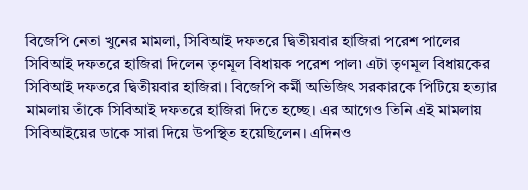বিজেপি নেতা খুনের মামলা, সিবিআই দফতরে দ্বিতীয়বার হাজিরা পরেশ পালের
সিবিআই দফতরে হাজিরা দিলেন তৃণমূল বিধায়ক পরেশ পাল৷ এটা তৃণমূল বিধায়কের সিবিআই দফতরে দ্বিতীয়বার হাজিরা। বিজেপি কর্মী অভিজিৎ সরকারকে পিটিয়ে হত্যার মামলায় তাঁকে সিবিআই দফতরে হাজিরা দিতে হচ্ছে। এর আগেও তিনি এই মামলায় সিবিআইয়ের ডাকে সারা দিয়ে উপস্থিত হয়েছিলেন। এদিনও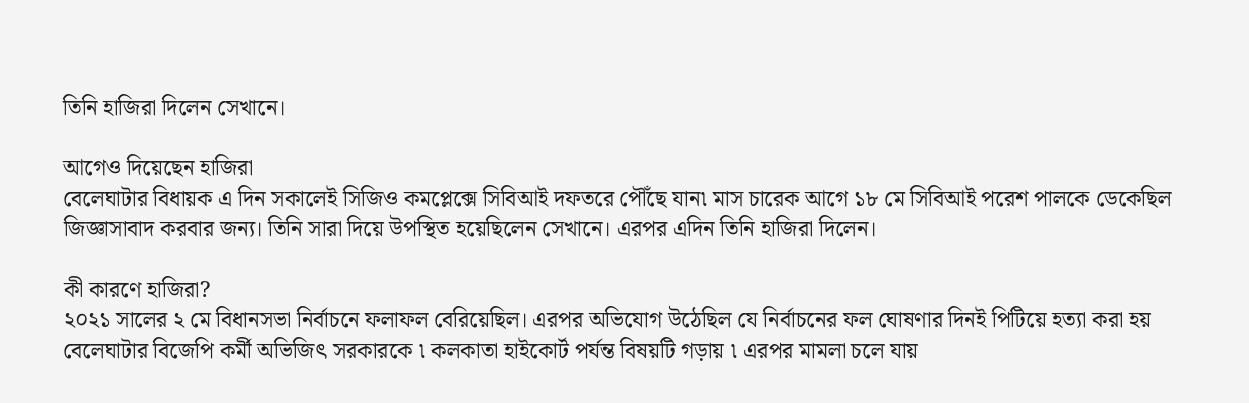তিনি হাজিরা দিলেন সেখানে।

আগেও দিয়েছেন হাজিরা
বেলেঘাটার বিধায়ক এ দিন সকালেই সিজিও কমপ্লেক্সে সিবিআই দফতরে পৌঁছে যান৷ মাস চারেক আগে ১৮ মে সিবিআই পরেশ পালকে ডেকেছিল জিজ্ঞাসাবাদ করবার জন্য। তিনি সারা দিয়ে উপস্থিত হয়েছিলেন সেখানে। এরপর এদিন তিনি হাজিরা দিলেন।

কী কারণে হাজিরা?
২০২১ সালের ২ মে বিধানসভা নির্বাচনে ফলাফল বেরিয়েছিল। এরপর অভিযোগ উঠেছিল যে নির্বাচনের ফল ঘোষণার দিনই পিটিয়ে হত্যা করা হয় বেলেঘাটার বিজেপি কর্মী অভিজিৎ সরকারকে ৷ কলকাতা হাইকোর্ট পর্যন্ত বিষয়টি গড়ায় ৷ এরপর মামলা চলে যায়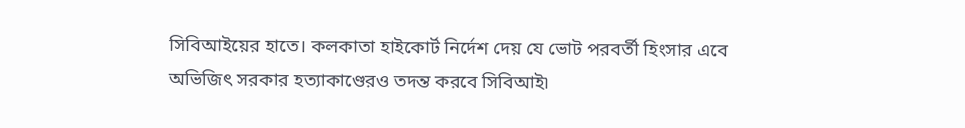সিবিআইয়ের হাতে। কলকাতা হাইকোর্ট নির্দেশ দেয় যে ভোট পরবর্তী হিংসার এবে অভিজিৎ সরকার হত্যাকাণ্ডেরও তদন্ত করবে সিবিআই৷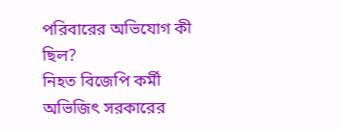পরিবারের অভিযোগ কী ছিল?
নিহত বিজেপি কর্মী অভিজিৎ সরকারের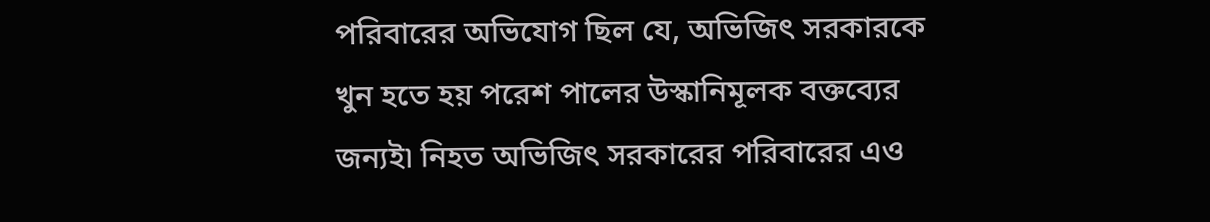পরিবারের অভিযোগ ছিল যে, অভিজিৎ সরকারকে খুন হতে হয় পরেশ পালের উস্কানিমূলক বক্তব্যের জন্যই৷ নিহত অভিজিৎ সরকারের পরিবারের এও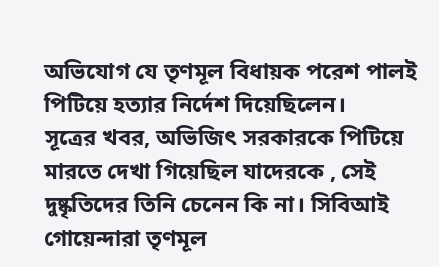অভিযোগ যে তৃণমূল বিধায়ক পরেশ পালই পিটিয়ে হত্যার নির্দেশ দিয়েছিলেন।
সূত্রের খবর, অভিজিৎ সরকারকে পিটিয়ে মারতে দেখা গিয়েছিল যাদেরকে , সেই দুষ্কৃতিদের তিনি চেনেন কি না। সিবিআই গোয়েন্দারা তৃণমূল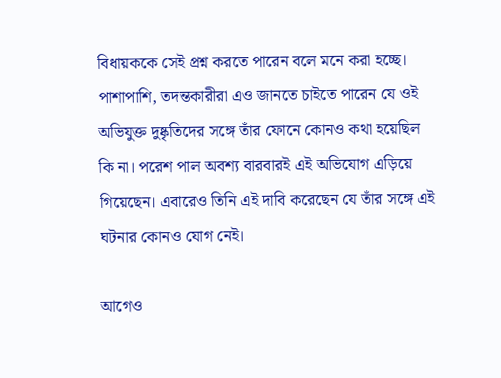বিধায়ককে সেই প্রশ্ন করতে পারেন বলে মনে করা হচ্ছে। পাশাপাশি, তদন্তকারীরা এও জানতে চাইতে পারেন যে ওই অভিযুক্ত দুষ্কৃতিদের সঙ্গে তাঁর ফোনে কোনও কথা হয়েছিল কি না। পরেশ পাল অবশ্য বারবারই এই অভিযোগ এড়িয়ে গিয়েছেন। এবারেও তিনি এই দাবি করেছেন যে তাঁর সঙ্গে এই ঘটনার কোনও যোগ নেই।

আগেও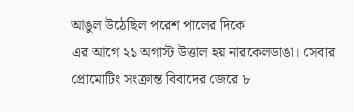আঙুল উঠেছিল পরেশ পালের দিকে
এর আগে ২১ অগাস্ট উত্তাল হয় নারকেলডাঙা। সেবার প্রোমোটিং সংক্রান্ত বিবাদের জেরে ৮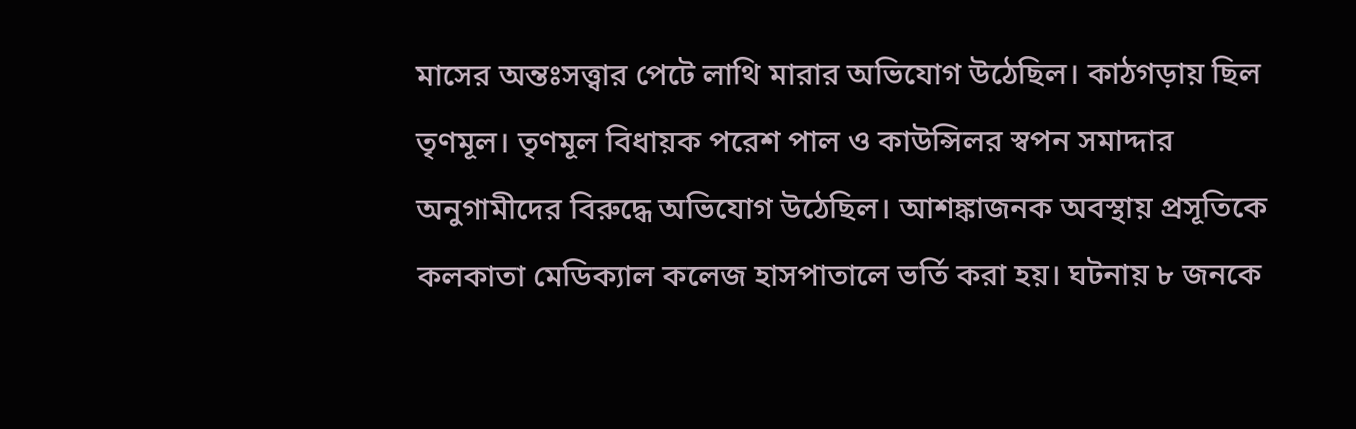মাসের অন্তঃসত্ত্বার পেটে লাথি মারার অভিযোগ উঠেছিল। কাঠগড়ায় ছিল তৃণমূল। তৃণমূল বিধায়ক পরেশ পাল ও কাউন্সিলর স্বপন সমাদ্দার অনুগামীদের বিরুদ্ধে অভিযোগ উঠেছিল। আশঙ্কাজনক অবস্থায় প্রসূতিকে কলকাতা মেডিক্যাল কলেজ হাসপাতালে ভর্তি করা হয়। ঘটনায় ৮ জনকে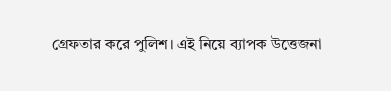গ্রেফতার করে পুলিশ। এই নিয়ে ব্যাপক উত্তেজনা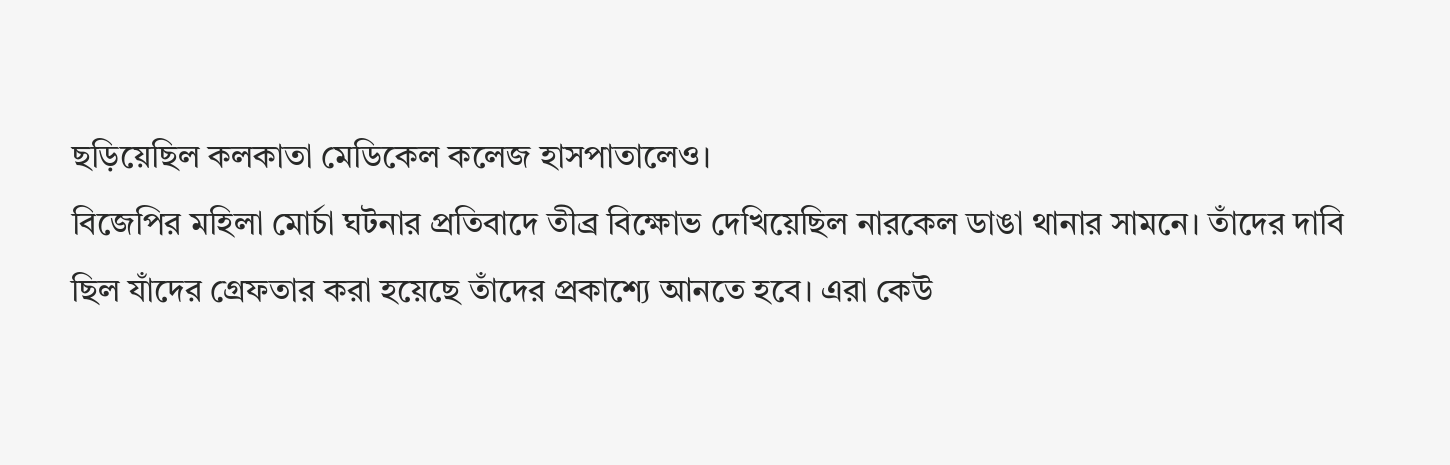ছড়িয়েছিল কলকাতা মেডিকেল কলেজ হাসপাতালেও।
বিজেপির মহিলা মোর্চা ঘটনার প্রতিবাদে তীব্র বিক্ষোভ দেখিয়েছিল নারকেল ডাঙা থানার সামনে। তাঁদের দাবি ছিল যাঁদের গ্রেফতার করা হয়েছে তাঁদের প্রকাশ্যে আনতে হবে। এরা কেউ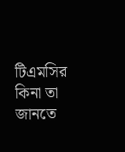টিএমসির কিনা তা জানতে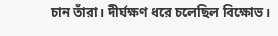চান তাঁরা। দীর্ঘক্ষণ ধরে চলেছিল বিক্ষোভ।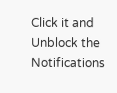Click it and Unblock the Notifications